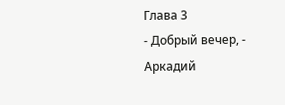Глава 3
- Добрый вечер, - Аркадий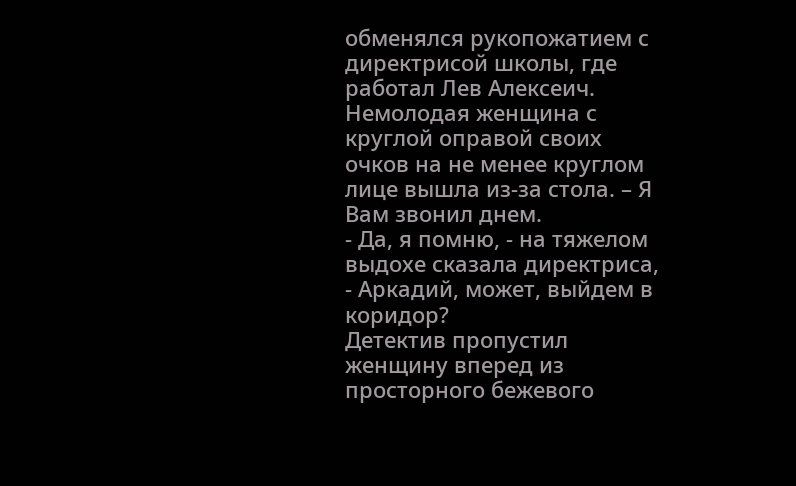обменялся рукопожатием с директрисой школы, где работал Лев Алексеич. Немолодая женщина с круглой оправой своих очков на не менее круглом лице вышла из-за стола. – Я Вам звонил днем.
- Да, я помню, - на тяжелом выдохе сказала директриса, - Аркадий, может, выйдем в коридор?
Детектив пропустил женщину вперед из просторного бежевого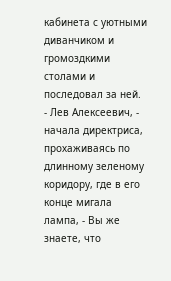кабинета с уютными диванчиком и громоздкими столами и последовал за ней.
- Лев Алексеевич, - начала директриса, прохаживаясь по длинному зеленому коридору, где в его конце мигала лампа, - Вы же знаете, что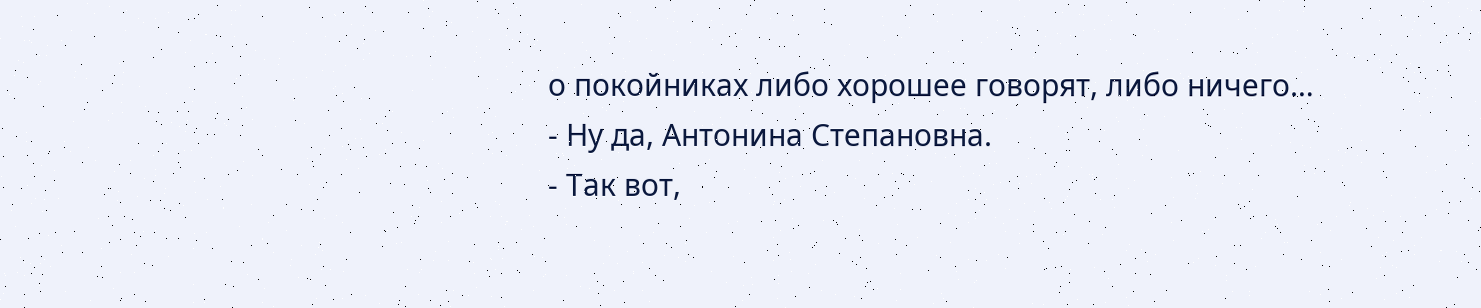о покойниках либо хорошее говорят, либо ничего…
- Ну да, Антонина Степановна.
- Так вот,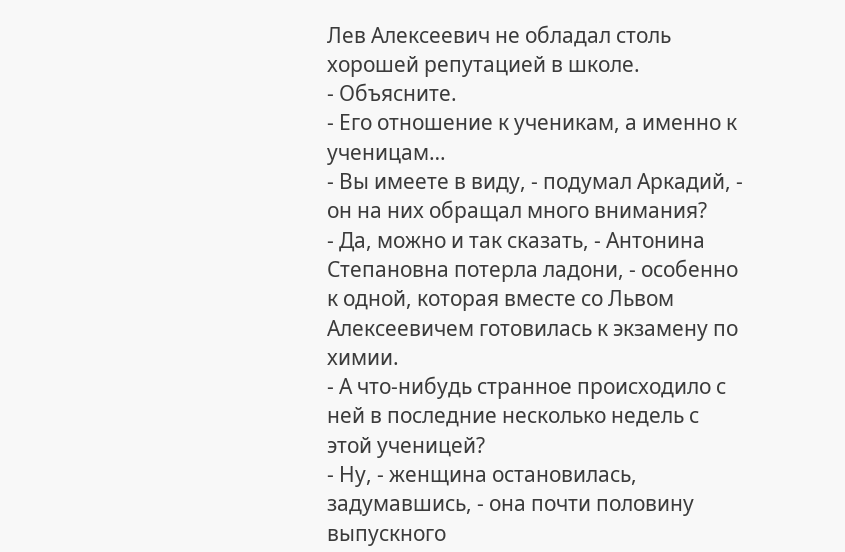Лев Алексеевич не обладал столь хорошей репутацией в школе.
- Объясните.
- Его отношение к ученикам, а именно к ученицам…
- Вы имеете в виду, - подумал Аркадий, - он на них обращал много внимания?
- Да, можно и так сказать, - Антонина Степановна потерла ладони, - особенно к одной, которая вместе со Львом Алексеевичем готовилась к экзамену по химии.
- А что-нибудь странное происходило с ней в последние несколько недель с этой ученицей?
- Ну, - женщина остановилась, задумавшись, - она почти половину выпускного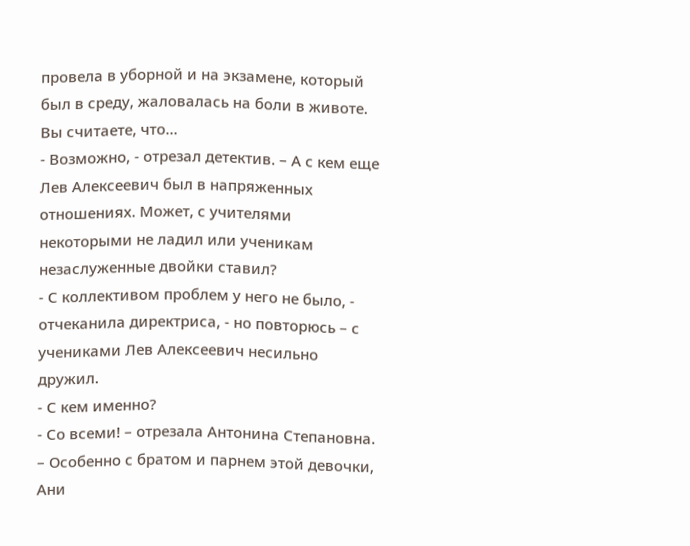провела в уборной и на экзамене, который был в среду, жаловалась на боли в животе. Вы считаете, что…
- Возможно, - отрезал детектив. – А с кем еще Лев Алексеевич был в напряженных отношениях. Может, с учителями некоторыми не ладил или ученикам незаслуженные двойки ставил?
- С коллективом проблем у него не было, - отчеканила директриса, - но повторюсь – с учениками Лев Алексеевич несильно дружил.
- С кем именно?
- Со всеми! – отрезала Антонина Степановна. – Особенно с братом и парнем этой девочки, Ани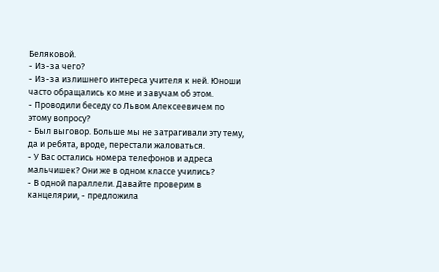Беляковой.
- Из-за чего?
- Из-за излишнего интереса учителя к ней. Юноши часто обращались ко мне и завучам об этом.
- Проводили беседу со Львом Алексеевичем по этому вопросу?
- Был выговор. Больше мы не затрагивали эту тему, да и ребята, вроде, перестали жаловаться.
- У Вас остались номера телефонов и адреса мальчишек? Они же в одном классе учились?
- В одной параллели. Давайте проверим в канцелярии, - предложила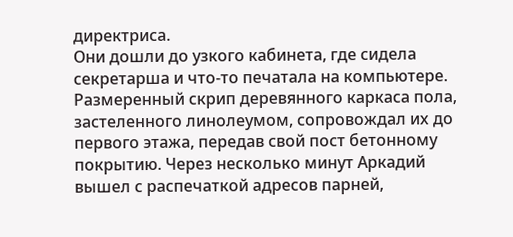директриса.
Они дошли до узкого кабинета, где сидела секретарша и что-то печатала на компьютере. Размеренный скрип деревянного каркаса пола, застеленного линолеумом, сопровождал их до первого этажа, передав свой пост бетонному покрытию. Через несколько минут Аркадий вышел с распечаткой адресов парней,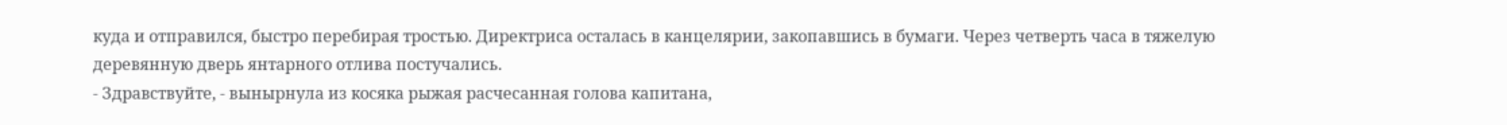куда и отправился, быстро перебирая тростью. Директриса осталась в канцелярии, закопавшись в бумаги. Через четверть часа в тяжелую деревянную дверь янтарного отлива постучались.
- Здравствуйте, - вынырнула из косяка рыжая расчесанная голова капитана,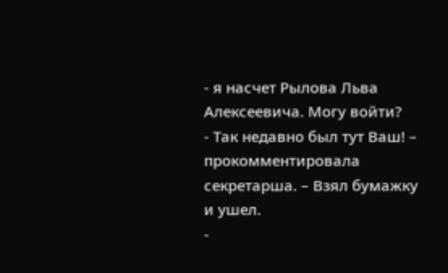- я насчет Рылова Льва Алексеевича. Могу войти?
- Так недавно был тут Ваш! – прокомментировала секретарша. – Взял бумажку и ушел.
-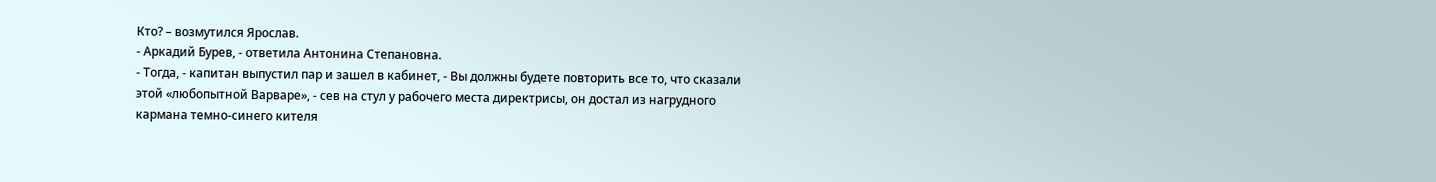Кто? – возмутился Ярослав.
- Аркадий Бурев, - ответила Антонина Степановна.
- Тогда, - капитан выпустил пар и зашел в кабинет, - Вы должны будете повторить все то, что сказали этой «любопытной Варваре», - сев на стул у рабочего места директрисы, он достал из нагрудного кармана темно-синего кителя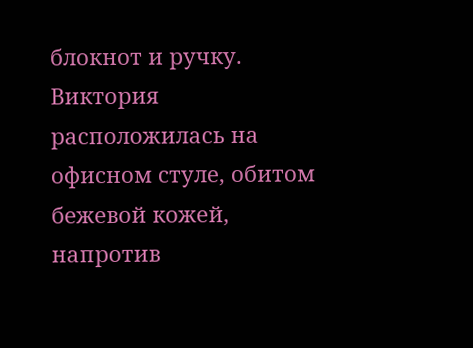блокнот и ручку.
Виктория расположилась на офисном стуле, обитом бежевой кожей, напротив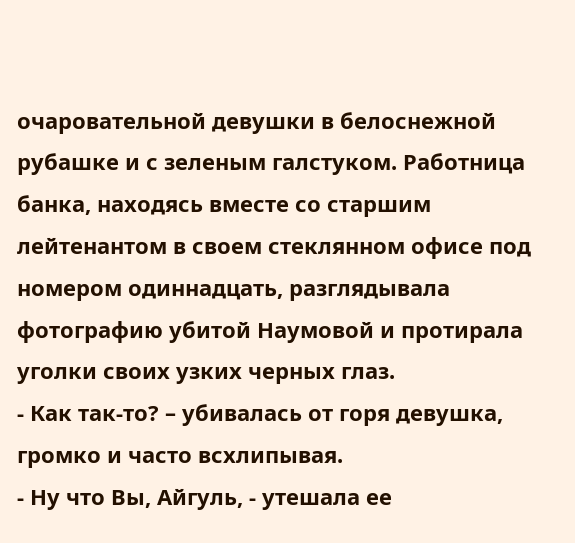очаровательной девушки в белоснежной рубашке и с зеленым галстуком. Работница банка, находясь вместе со старшим лейтенантом в своем стеклянном офисе под номером одиннадцать, разглядывала фотографию убитой Наумовой и протирала уголки своих узких черных глаз.
- Как так-то? – убивалась от горя девушка, громко и часто всхлипывая.
- Ну что Вы, Айгуль, - утешала ее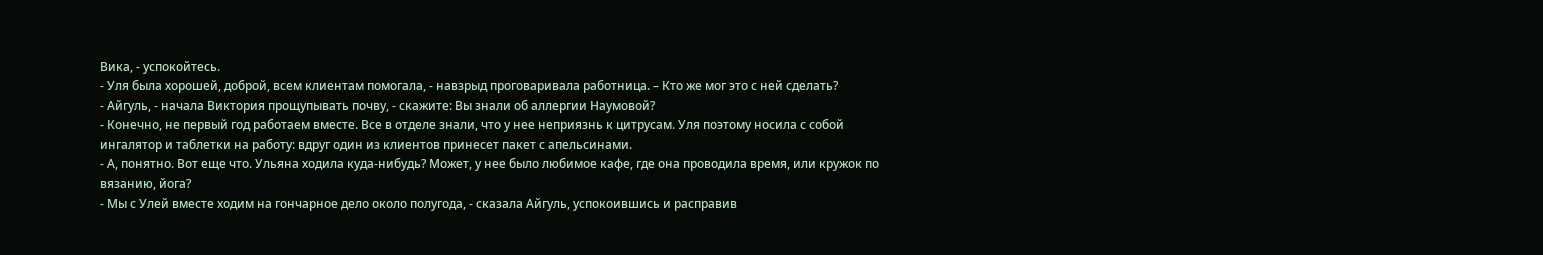Вика, - успокойтесь.
- Уля была хорошей, доброй, всем клиентам помогала, - навзрыд проговаривала работница. – Кто же мог это с ней сделать?
- Айгуль, - начала Виктория прощупывать почву, - скажите: Вы знали об аллергии Наумовой?
- Конечно, не первый год работаем вместе. Все в отделе знали, что у нее неприязнь к цитрусам. Уля поэтому носила с собой ингалятор и таблетки на работу: вдруг один из клиентов принесет пакет с апельсинами.
- А, понятно. Вот еще что. Ульяна ходила куда-нибудь? Может, у нее было любимое кафе, где она проводила время, или кружок по вязанию, йога?
- Мы с Улей вместе ходим на гончарное дело около полугода, - сказала Айгуль, успокоившись и расправив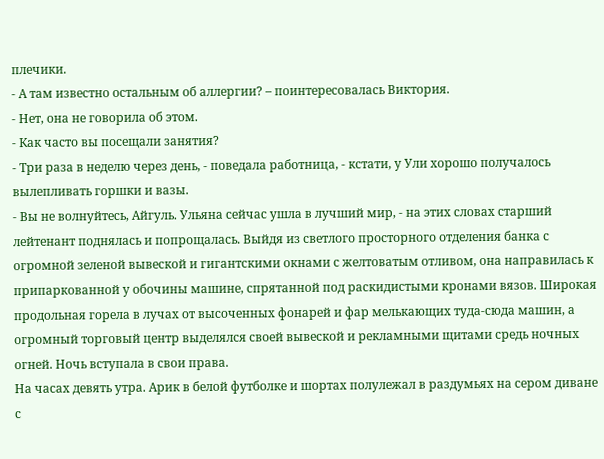плечики.
- А там известно остальным об аллергии? – поинтересовалась Виктория.
- Нет, она не говорила об этом.
- Как часто вы посещали занятия?
- Три раза в неделю через день, - поведала работница, - кстати, у Ули хорошо получалось вылепливать горшки и вазы.
- Вы не волнуйтесь, Айгуль. Ульяна сейчас ушла в лучший мир, - на этих словах старший лейтенант поднялась и попрощалась. Выйдя из светлого просторного отделения банка с огромной зеленой вывеской и гигантскими окнами с желтоватым отливом, она направилась к припаркованной у обочины машине, спрятанной под раскидистыми кронами вязов. Широкая продольная горела в лучах от высоченных фонарей и фар мелькающих туда-сюда машин, а огромный торговый центр выделялся своей вывеской и рекламными щитами средь ночных огней. Ночь вступала в свои права.
На часах девять утра. Арик в белой футболке и шортах полулежал в раздумьях на сером диване с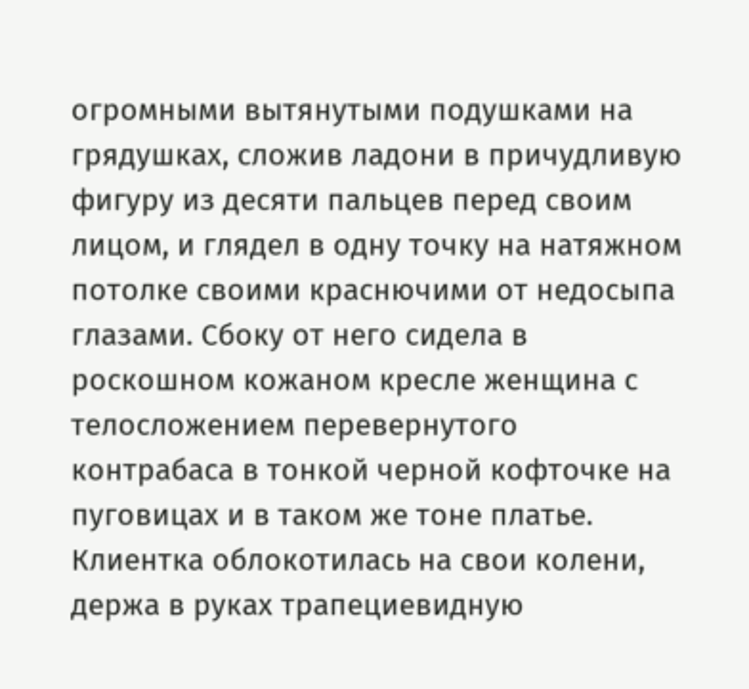огромными вытянутыми подушками на грядушках, сложив ладони в причудливую фигуру из десяти пальцев перед своим лицом, и глядел в одну точку на натяжном потолке своими краснючими от недосыпа глазами. Сбоку от него сидела в роскошном кожаном кресле женщина с телосложением перевернутого контрабаса в тонкой черной кофточке на пуговицах и в таком же тоне платье. Клиентка облокотилась на свои колени, держа в руках трапециевидную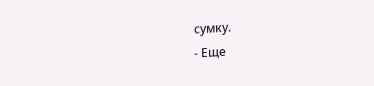сумку.
- Еще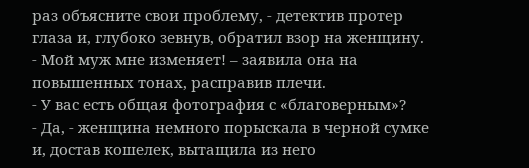раз объясните свои проблему, - детектив протер глаза и, глубоко зевнув, обратил взор на женщину.
- Мой муж мне изменяет! – заявила она на повышенных тонах, расправив плечи.
- У вас есть общая фотография с «благоверным»?
- Да, - женщина немного порыскала в черной сумке и, достав кошелек, вытащила из него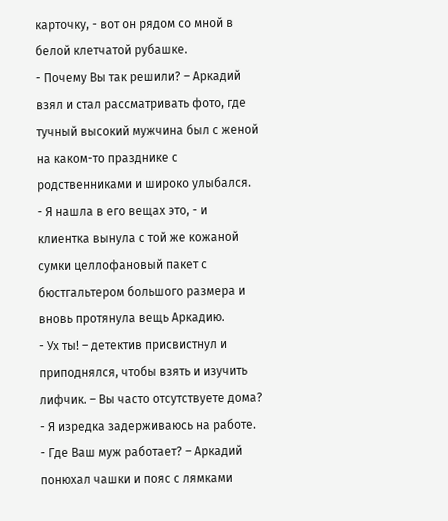карточку, - вот он рядом со мной в белой клетчатой рубашке.
- Почему Вы так решили? – Аркадий взял и стал рассматривать фото, где тучный высокий мужчина был с женой на каком-то празднике с родственниками и широко улыбался.
- Я нашла в его вещах это, - и клиентка вынула с той же кожаной сумки целлофановый пакет с бюстгальтером большого размера и вновь протянула вещь Аркадию.
- Ух ты! – детектив присвистнул и приподнялся, чтобы взять и изучить лифчик. – Вы часто отсутствуете дома?
- Я изредка задерживаюсь на работе.
- Где Ваш муж работает? – Аркадий понюхал чашки и пояс с лямками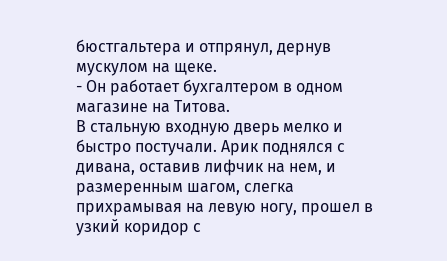бюстгальтера и отпрянул, дернув мускулом на щеке.
- Он работает бухгалтером в одном магазине на Титова.
В стальную входную дверь мелко и быстро постучали. Арик поднялся с дивана, оставив лифчик на нем, и размеренным шагом, слегка прихрамывая на левую ногу, прошел в узкий коридор с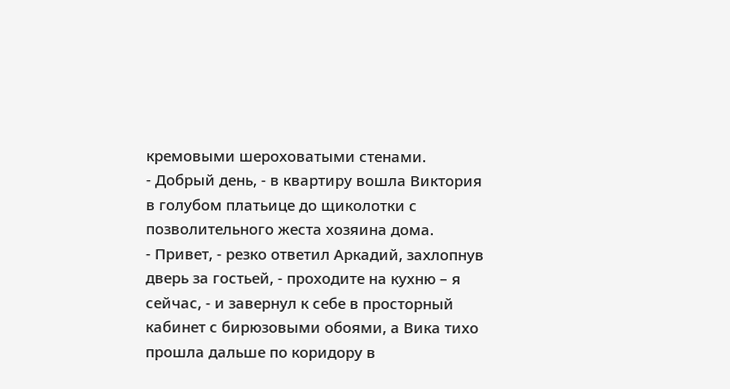кремовыми шероховатыми стенами.
- Добрый день, - в квартиру вошла Виктория в голубом платьице до щиколотки с позволительного жеста хозяина дома.
- Привет, - резко ответил Аркадий, захлопнув дверь за гостьей, - проходите на кухню – я сейчас, - и завернул к себе в просторный кабинет с бирюзовыми обоями, а Вика тихо прошла дальше по коридору в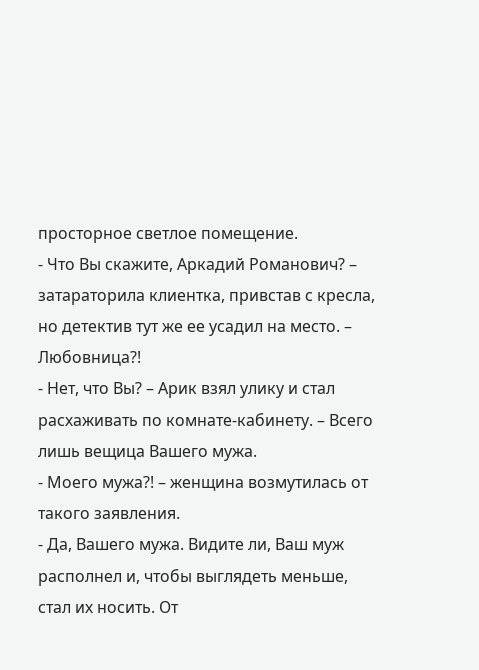просторное светлое помещение.
- Что Вы скажите, Аркадий Романович? – затараторила клиентка, привстав с кресла, но детектив тут же ее усадил на место. – Любовница?!
- Нет, что Вы? – Арик взял улику и стал расхаживать по комнате-кабинету. – Всего лишь вещица Вашего мужа.
- Моего мужа?! – женщина возмутилась от такого заявления.
- Да, Вашего мужа. Видите ли, Ваш муж располнел и, чтобы выглядеть меньше, стал их носить. От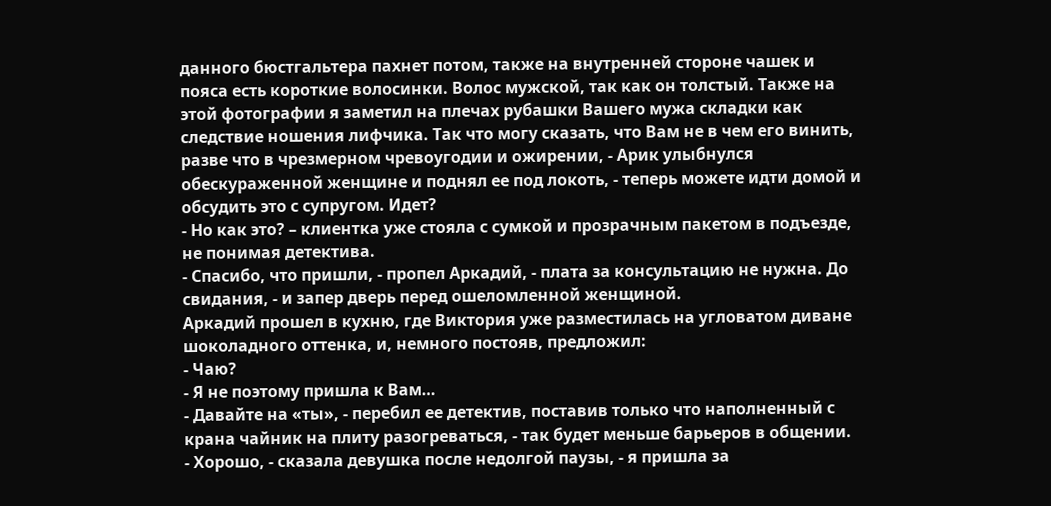данного бюстгальтера пахнет потом, также на внутренней стороне чашек и пояса есть короткие волосинки. Волос мужской, так как он толстый. Также на этой фотографии я заметил на плечах рубашки Вашего мужа складки как следствие ношения лифчика. Так что могу сказать, что Вам не в чем его винить, разве что в чрезмерном чревоугодии и ожирении, - Арик улыбнулся обескураженной женщине и поднял ее под локоть, - теперь можете идти домой и обсудить это с супругом. Идет?
- Но как это? – клиентка уже стояла с сумкой и прозрачным пакетом в подъезде, не понимая детектива.
- Спасибо, что пришли, - пропел Аркадий, - плата за консультацию не нужна. До свидания, - и запер дверь перед ошеломленной женщиной.
Аркадий прошел в кухню, где Виктория уже разместилась на угловатом диване шоколадного оттенка, и, немного постояв, предложил:
- Чаю?
- Я не поэтому пришла к Вам…
- Давайте на «ты», - перебил ее детектив, поставив только что наполненный с крана чайник на плиту разогреваться, - так будет меньше барьеров в общении.
- Хорошо, - сказала девушка после недолгой паузы, - я пришла за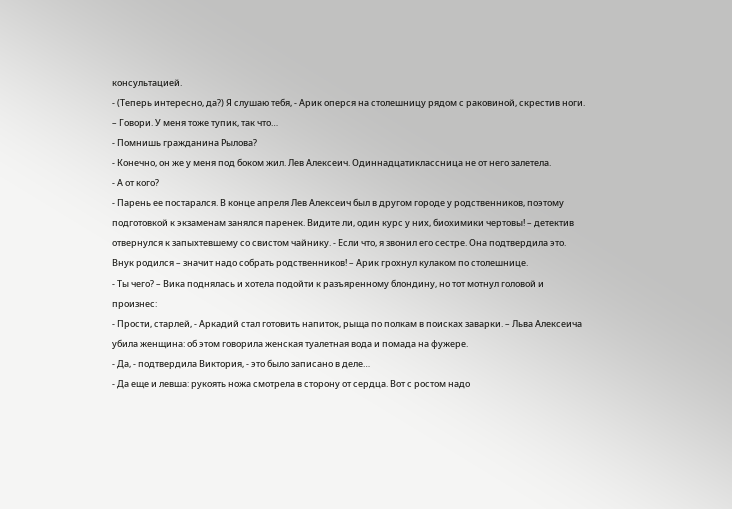консультацией.
- (Теперь интересно, да?) Я слушаю тебя, - Арик оперся на столешницу рядом с раковиной, скрестив ноги. – Говори. У меня тоже тупик, так что…
- Помнишь гражданина Рылова?
- Конечно, он же у меня под боком жил. Лев Алексеич. Одиннадцатиклассница не от него залетела.
- А от кого?
- Парень ее постарался. В конце апреля Лев Алексеич был в другом городе у родственников, поэтому подготовкой к экзаменам занялся паренек. Видите ли, один курс у них, биохимики чертовы! – детектив отвернулся к запыхтевшему со свистом чайнику. - Если что, я звонил его сестре. Она подтвердила это. Внук родился – значит надо собрать родственников! – Арик грохнул кулаком по столешнице.
- Ты чего? – Вика поднялась и хотела подойти к разъяренному блондину, но тот мотнул головой и произнес:
- Прости, старлей, - Аркадий стал готовить напиток, рыща по полкам в поисках заварки. – Льва Алексеича убила женщина: об этом говорила женская туалетная вода и помада на фужере.
- Да, - подтвердила Виктория, - это было записано в деле…
- Да еще и левша: рукоять ножа смотрела в сторону от сердца. Вот с ростом надо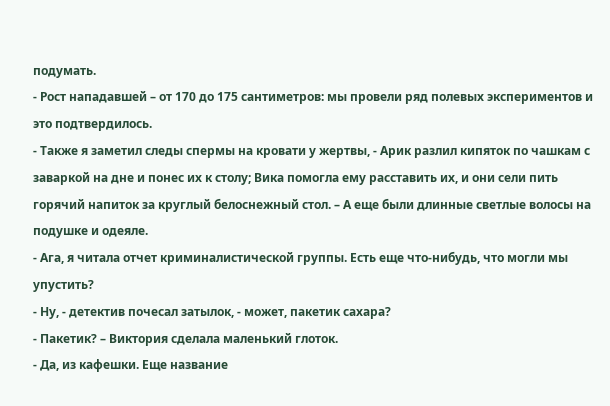подумать.
- Рост нападавшей – от 170 до 175 сантиметров: мы провели ряд полевых экспериментов и это подтвердилось.
- Также я заметил следы спермы на кровати у жертвы, - Арик разлил кипяток по чашкам с заваркой на дне и понес их к столу; Вика помогла ему расставить их, и они сели пить горячий напиток за круглый белоснежный стол. – А еще были длинные светлые волосы на подушке и одеяле.
- Ага, я читала отчет криминалистической группы. Есть еще что-нибудь, что могли мы упустить?
- Ну, - детектив почесал затылок, - может, пакетик сахара?
- Пакетик? – Виктория сделала маленький глоток.
- Да, из кафешки. Еще название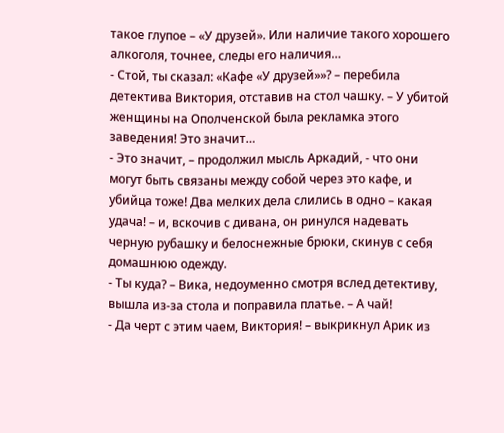такое глупое – «У друзей». Или наличие такого хорошего алкоголя, точнее, следы его наличия…
- Стой, ты сказал: «Кафе «У друзей»»? – перебила детектива Виктория, отставив на стол чашку. – У убитой женщины на Ополченской была рекламка этого заведения! Это значит…
- Это значит, – продолжил мысль Аркадий, - что они могут быть связаны между собой через это кафе, и убийца тоже! Два мелких дела слились в одно – какая удача! – и, вскочив с дивана, он ринулся надевать черную рубашку и белоснежные брюки, скинув с себя домашнюю одежду.
- Ты куда? – Вика, недоуменно смотря вслед детективу, вышла из-за стола и поправила платье. – А чай!
- Да черт с этим чаем, Виктория! – выкрикнул Арик из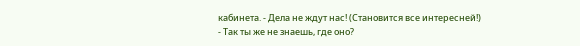кабинета. - Дела не ждут нас! (Становится все интересней!)
- Так ты же не знаешь, где оно?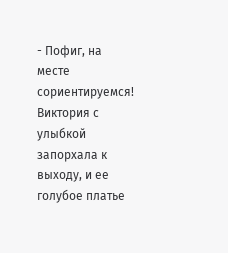- Пофиг, на месте сориентируемся!
Виктория с улыбкой запорхала к выходу, и ее голубое платье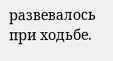развевалось при ходьбе.